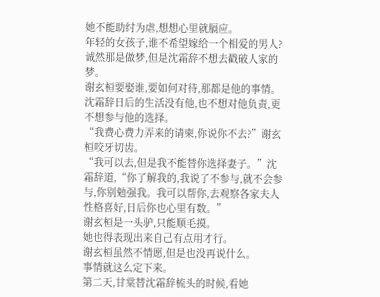她不能助纣为虐,想想心里就膈应。
年轻的女孩子,谁不希望嫁给一个相爱的男人?
诚然那是做梦,但是沈霜辞不想去戳破人家的梦。
谢玄桓要娶谁,要如何对待,那都是他的事情。
沈霜辞日后的生活没有他,也不想对他负责,更不想参与他的选择。
“我费心费力弄来的请柬,你说你不去?”谢玄桓咬牙切齿。
“我可以去,但是我不能替你选择妻子。”沈霜辞道,“你了解我的,我说了不参与,就不会参与,你别勉强我。我可以帮你,去观察各家夫人性格喜好,日后你也心里有数。”
谢玄桓是一头驴,只能顺毛摸。
她也得表现出来自己有点用才行。
谢玄桓虽然不情愿,但是也没再说什么。
事情就这么定下来。
第二天,甘棠替沈霜辞梳头的时候,看她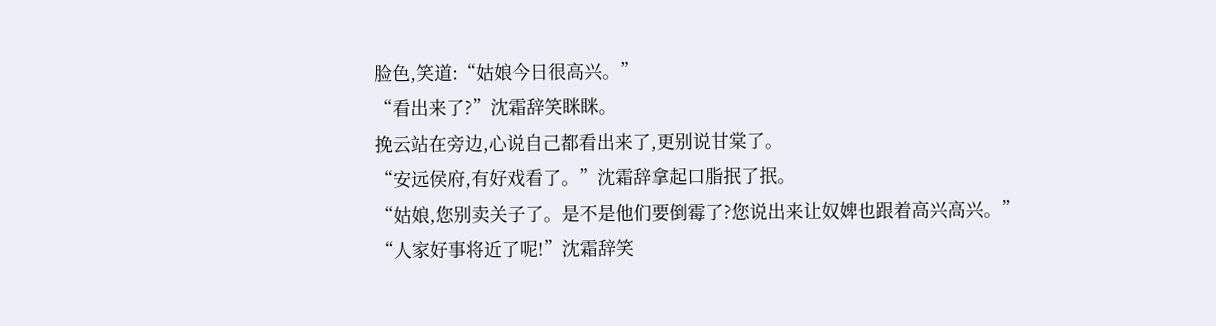脸色,笑道:“姑娘今日很高兴。”
“看出来了?”沈霜辞笑眯眯。
挽云站在旁边,心说自己都看出来了,更别说甘棠了。
“安远侯府,有好戏看了。”沈霜辞拿起口脂抿了抿。
“姑娘,您别卖关子了。是不是他们要倒霉了?您说出来让奴婢也跟着高兴高兴。”
“人家好事将近了呢!”沈霜辞笑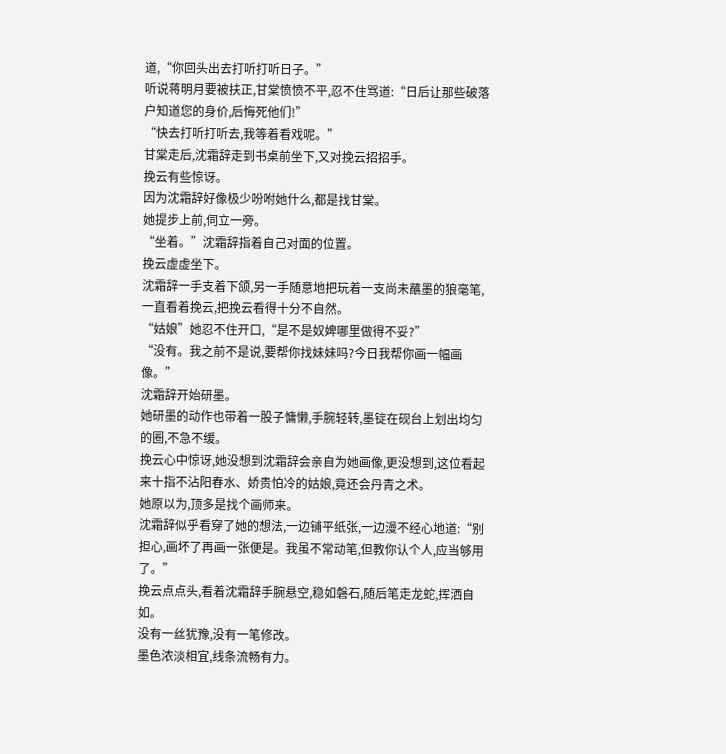道,“你回头出去打听打听日子。”
听说蒋明月要被扶正,甘棠愤愤不平,忍不住骂道:“日后让那些破落户知道您的身价,后悔死他们!”
“快去打听打听去,我等着看戏呢。”
甘棠走后,沈霜辞走到书桌前坐下,又对挽云招招手。
挽云有些惊讶。
因为沈霜辞好像极少吩咐她什么,都是找甘棠。
她提步上前,伺立一旁。
“坐着。”沈霜辞指着自己对面的位置。
挽云虚虚坐下。
沈霜辞一手支着下颌,另一手随意地把玩着一支尚未蘸墨的狼毫笔,一直看着挽云,把挽云看得十分不自然。
“姑娘”她忍不住开口,“是不是奴婢哪里做得不妥?”
“没有。我之前不是说,要帮你找妹妹吗?今日我帮你画一幅画像。”
沈霜辞开始研墨。
她研墨的动作也带着一股子慵懒,手腕轻转,墨锭在砚台上划出均匀的圈,不急不缓。
挽云心中惊讶,她没想到沈霜辞会亲自为她画像,更没想到,这位看起来十指不沾阳春水、娇贵怕冷的姑娘,竟还会丹青之术。
她原以为,顶多是找个画师来。
沈霜辞似乎看穿了她的想法,一边铺平纸张,一边漫不经心地道:“别担心,画坏了再画一张便是。我虽不常动笔,但教你认个人,应当够用了。”
挽云点点头,看着沈霜辞手腕悬空,稳如磐石,随后笔走龙蛇,挥洒自如。
没有一丝犹豫,没有一笔修改。
墨色浓淡相宜,线条流畅有力。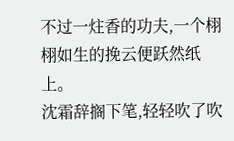不过一炷香的功夫,一个栩栩如生的挽云便跃然纸上。
沈霜辞搁下笔,轻轻吹了吹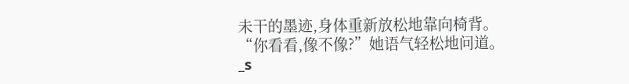未干的墨迹,身体重新放松地靠向椅背。
“你看看,像不像?”她语气轻松地问道。
_s